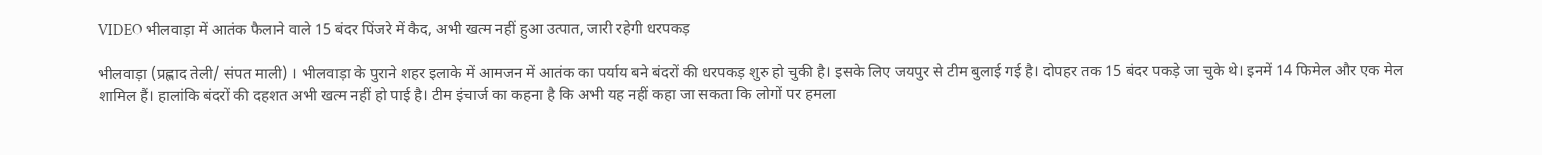VIDEO भीलवाड़ा में आतंक फैलाने वाले 15 बंदर पिंजरे में कैद, अभी खत्म नहीं हुआ उत्पात, जारी रहेगी धरपकड़

भीलवाड़ा (प्रह्लाद तेली/ संपत माली) । भीलवाड़ा के पुराने शहर इलाके में आमजन में आतंक का पर्याय बने बंदरों की धरपकड़ शुरु हो चुकी है। इसके लिए जयपुर से टीम बुलाई गई है। दोपहर तक 15 बंदर पकड़े जा चुके थे। इनमें 14 फिमेल और एक मेल शामिल हैं। हालांकि बंदरों की दहशत अभी खत्म नहीं हो पाई है। टीम इंचार्ज का कहना है कि अभी यह नहीं कहा जा सकता कि लोगों पर हमला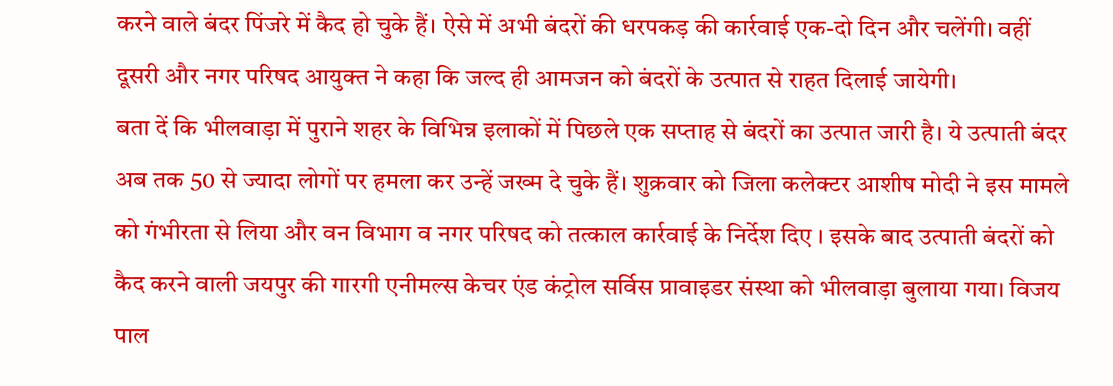करने वाले बंदर पिंजरे में कैद हो चुके हैं। ऐसे में अभी बंदरों की धरपकड़ की कार्रवाई एक-दो दिन और चलेंगी। वहीं दूसरी और नगर परिषद आयुक्त ने कहा कि जल्द ही आमजन को बंदरों के उत्पात से राहत दिलाई जायेगी।
बता दें कि भीलवाड़ा में पुराने शहर के विभिन्न इलाकों में पिछले एक सप्ताह से बंदरों का उत्पात जारी है। ये उत्पाती बंदर अब तक 50 से ज्यादा लोगों पर हमला कर उन्हें जख्म दे चुके हैं। शुक्रवार को जिला कलेक्टर आशीष मोदी ने इस मामले को गंभीरता से लिया और वन विभाग व नगर परिषद को तत्काल कार्रवाई के निर्देश दिए । इसके बाद उत्पाती बंदरों को कैद करने वाली जयपुर की गारगी एनीमल्स केचर एंड कंट्रोल सर्विस प्रावाइडर संस्था को भीलवाड़ा बुलाया गया। विजय पाल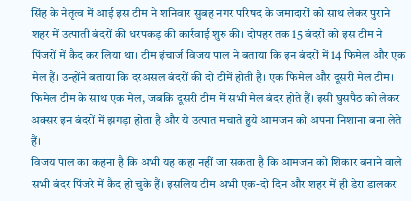सिंह के नेतृत्व में आई इस टीम ने शनिवार सुबह नगर परिषद के जमादारों को साथ लेकर पुराने शहर में उत्पाती बंदरों की धरपकड़ की कार्रवाई शुरु की। दोपहर तक 15 बंदरों को इस टीम ने पिंजरों में कैद कर लिया था। टीम इंचार्ज विजय पाल ने बताया कि इन बंदरों में 14 फिमेल और एक मेल हैं। उन्होंने बताया कि दरअसल बंदरों की दो टीमें होती है। एक फिमेल और दूसरी मेल टीम। फिमेल टीम के साथ एक मेल, जबकि दूसरी टीम में सभी मेल बंदर होते हैं। इसी घुसपैठ को लेकर अक्सर इन बंदरों में झगड़ा होता है और ये उत्पात मचाते हुये आमजन को अपना निशाना बना लेते हैं।
विजय पाल का कहना है कि अभी यह कहा नहीं जा सकता है कि आमजन को शिकार बनाने वाले सभी बंदर पिंजरे में कैद हो चुके हैं। इसलिय टीम अभी एक-दो दिन और शहर में ही डेरा डालकर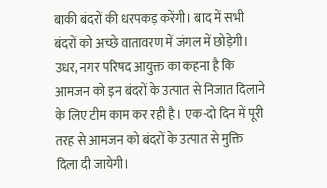बाकी बंदरों की धरपकड़ करेंगी। बाद में सभी बंदरों को अच्छे वातावरण में जंगल में छोड़ेगी। उधर, नगर परिषद आयुक्त का कहना है कि आमजन को इन बंदरों के उत्पात से निजात दिलाने के लिए टीम काम कर रही है। एक-दो दिन में पूरी तरह से आमजन को बंदरों के उत्पात से मुक्ति दिला दी जायेगी।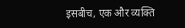इसबीच, एक और व्यक्ति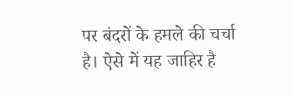पर बंदरों के हमले की चर्चा है। ऐसे में यह जाहिर है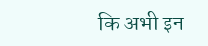कि अभी इन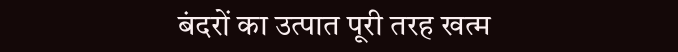बंदरों का उत्पात पूरी तरह खत्म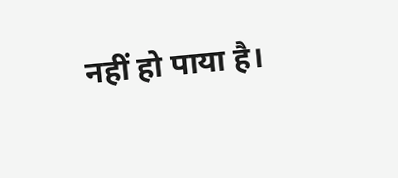नहीं हो पाया है।